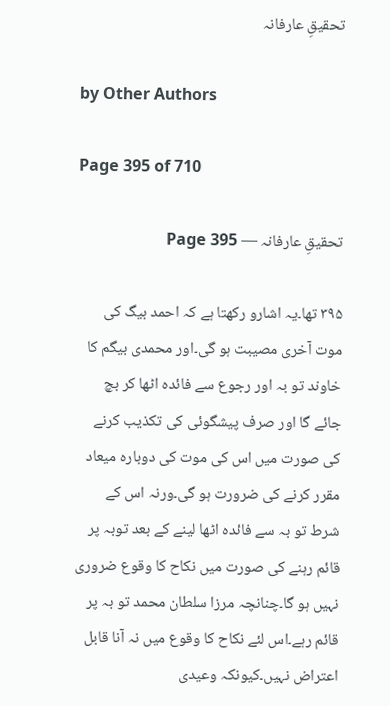تحقیقِ عارفانہ

by Other Authors

Page 395 of 710

تحقیقِ عارفانہ — Page 395

۳۹۵ تھا۔یہ اشارو رکھتا ہے کہ احمد بیگ کی موت آخری مصیبت ہو گی۔اور محمدی بیگم کا خاوند تو بہ اور رجوع سے فائدہ اٹھا کر بچ جائے گا اور صرف پیشگوئی کی تکذیب کرنے کی صورت میں اس کی موت کی دوبارہ میعاد مقرر کرنے کی ضرورت ہو گی۔ورنہ اس کے شرط تو بہ سے فائدہ اٹھا لینے کے بعد توبہ پر قائم رہنے کی صورت میں نکاح کا وقوع ضروری نہیں ہو گا۔چنانچہ مرزا سلطان محمد تو بہ پر قائم رہے۔اس لئے نکاح کا وقوع میں نہ آنا قابل اعتراض نہیں۔کیونکہ وعیدی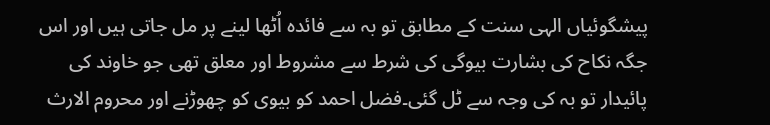پیشگوئیاں الہی سنت کے مطابق تو بہ سے فائدہ اُٹھا لینے پر مل جاتی ہیں اور اس جگہ نکاح کی بشارت بیوگی کی شرط سے مشروط اور معلق تھی جو خاوند کی پائیدار تو بہ کی وجہ سے ٹل گئی۔فضل احمد کو بیوی کو چھوڑنے اور محروم الارث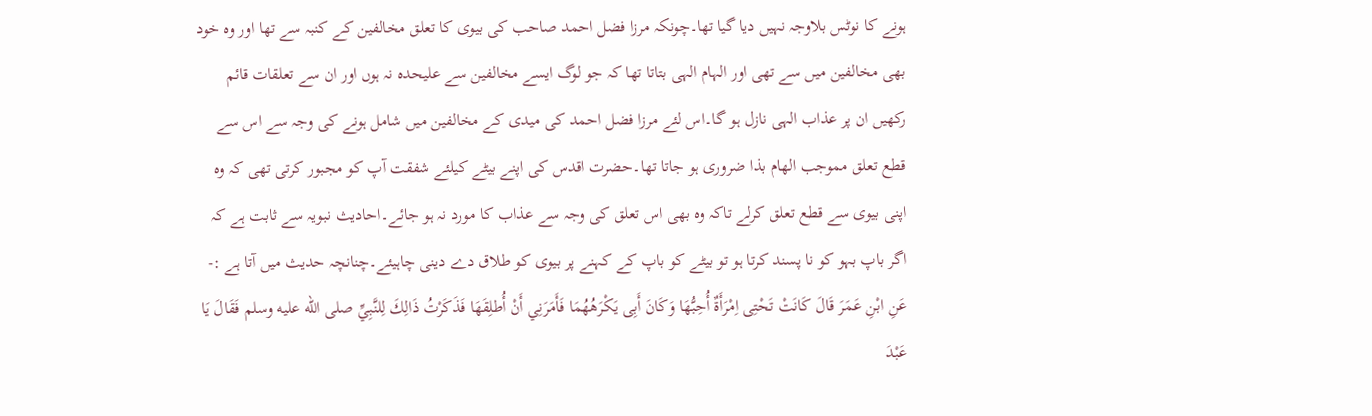ہونے کا نوٹس بلاوجہ نہیں دیا گیا تھا۔چونکہ مرزا فضل احمد صاحب کی بیوی کا تعلق مخالفین کے کنبہ سے تھا اور وہ خود بھی مخالفین میں سے تھی اور الہام الہی بتاتا تھا کہ جو لوگ ایسے مخالفین سے علیحدہ نہ ہوں اور ان سے تعلقات قائم رکھیں ان پر عذاب الہی نازل ہو گا۔اس لئے مرزا فضل احمد کی میدی کے مخالفین میں شامل ہونے کی وجہ سے اس سے قطع تعلق مموجب الهام بذا ضروری ہو جاتا تھا۔حضرت اقدس کی اپنے بیٹے کیلئے شفقت آپ کو مجبور کرتی تھی کہ وہ اپنی بیوی سے قطع تعلق کرلے تاکہ وہ بھی اس تعلق کی وجہ سے عذاب کا مورد نہ ہو جائے۔احادیث نبویہ سے ثابت ہے کہ اگر باپ بہو کو نا پسند کرتا ہو تو بیٹے کو باپ کے کہنے پر بیوی کو طلاق دے دینی چاہیئے۔چنانچہ حدیث میں آتا ہے :- عَنِ ابْنِ عَمَرَ قَالَ كَانَتْ تَحْتِى اِمْرَأَةٌ أُحِبُّهَا وَكَانَ أَبِى يَكْرَهُهُمَا فَأَمَرَنِي أَنْ أُطلِقَهَا فَذَكَرْتُ ذَالِكَ لِلنَّبِيِّ صلى الله عليه وسلم فَقَالَ يَا عَبْدَ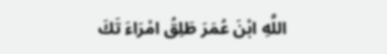اللَّهِ ابْنَ عُمَرَ طَلِقُ امْرَاءَ تَكَ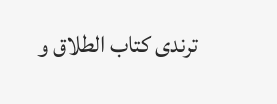ترندی کتاب الطلاق و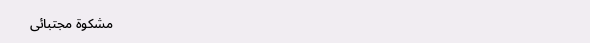مشکوۃ مجتبائی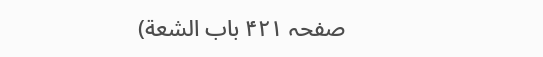صفحہ ۴۲۱ باب الشعة)